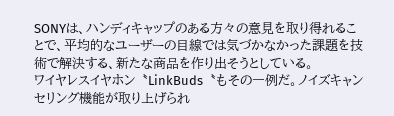SONYは、ハンディキャップのある方々の意見を取り得れることで、平均的なユーザーの目線では気づかなかった課題を技術で解決する、新たな商品を作り出そうとしている。
ワイヤレスイヤホン〝LinkBuds〝もその一例だ。ノイズキャンセリング機能が取り上げられ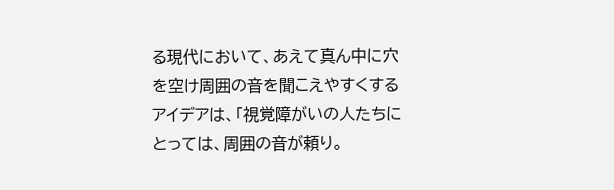る現代において、あえて真ん中に穴を空け周囲の音を聞こえやすくするアイデアは、「視覚障がいの人たちにとっては、周囲の音が頼り。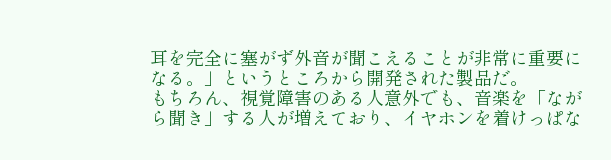耳を完全に塞がず外音が聞こえることが非常に重要になる。」というところから開発された製品だ。
もちろん、視覚障害のある人意外でも、音楽を「ながら聞き」する人が増えており、イヤホンを着けっぱな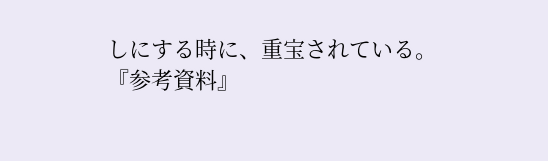しにする時に、重宝されている。
『参考資料』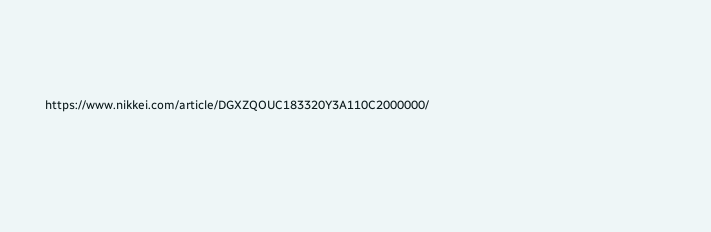https://www.nikkei.com/article/DGXZQOUC183320Y3A110C2000000/